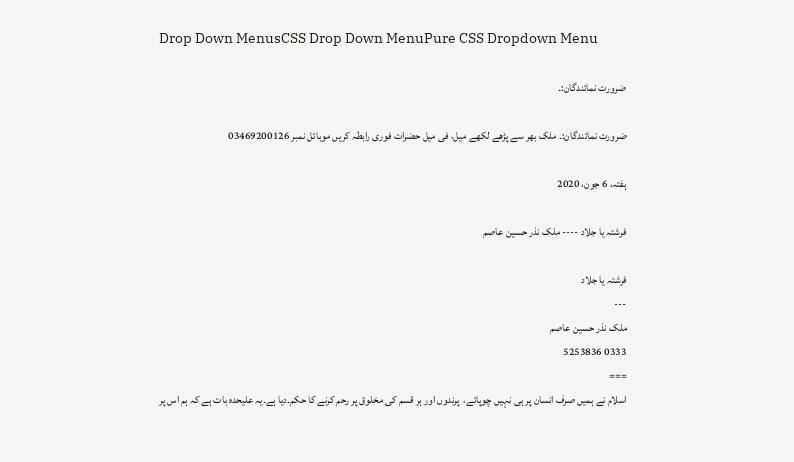Drop Down MenusCSS Drop Down MenuPure CSS Dropdown Menu

ضرورت نمائندگان:۔

ضرورت نمائندگان:۔ ملک بھر سے پڑھے لکھے میل، فی میل حضرات فوری رابطہ کریں موبائل نمبر 03469200126

ہفتہ، 6 جون، 2020

فرشتہ یا جلاد ---- ملک نذر حسین عاصم

فرشتہ یا جلاد
---
ملک نذر حسین عاصم
0333 5253836
===
اسلام نے ہمیں صرف انسان پر ہی نہیں چوپائے،  پرندوں اور ہر قسم کی مخلوق پر رحم کرنے کا حکم۔دیا ہے۔یہ علیحدہ بات ہے کہ ہم اس پر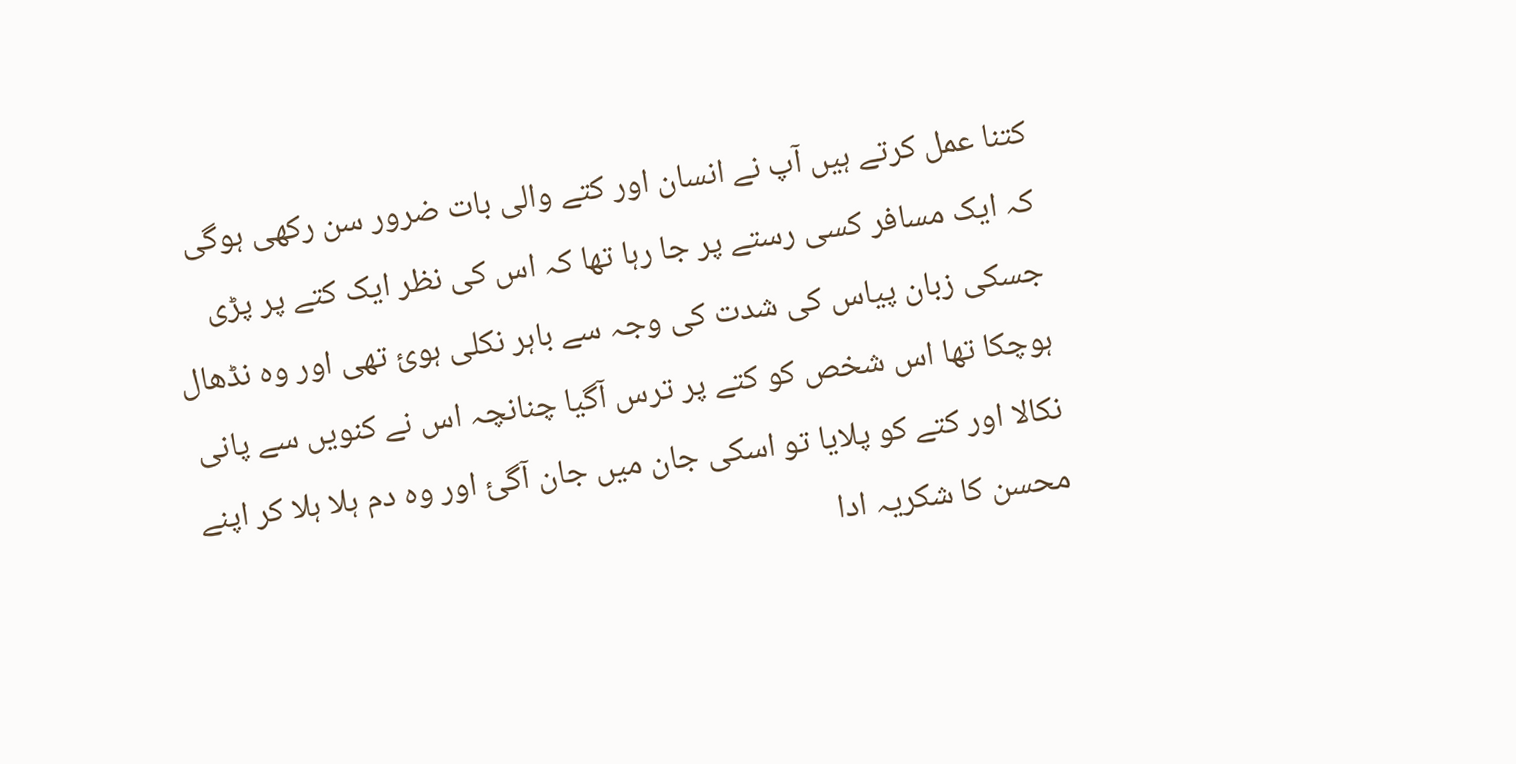کتنا عمل کرتے ہیں آپ نے انسان اور کتے والی بات ضرور سن رکھی ہوگی کہ ایک مسافر کسی رستے پر جا رہا تھا کہ اس کی نظر ایک کتے پر پڑی    جسکی زبان پیاس کی شدت کی وجہ سے باہر نکلی ہوئ تھی اور وہ نڈھال ہوچکا تھا اس شخص کو کتے پر ترس آگیا چنانچہ اس نے کنویں سے پانی نکالا اور کتے کو پلایا تو اسکی جان میں جان آگئ اور وہ دم ہلا ہلا کر اپنے محسن کا شکریہ ادا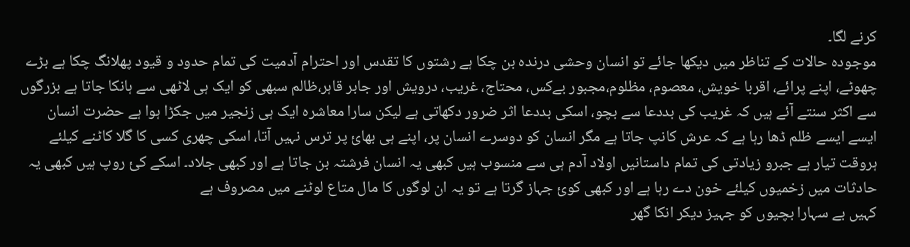کرنے لگا۔
موجودہ حالات کے تناظر میں دیکھا جائے تو انسان وحشی درندہ بن چکا ہے رشتوں کا تقدس اور احترام آدمیت کی تمام حدود و قیود پھلانگ چکا ہے بڑے چھوٹے، اپنے پرائے، اقربا خویش، معصوم، مظلوم،مجبور بےکس، محتاج، غریب، درویش اور جابر قاہر،ظالم سبھی کو ایک ہی لاٹھی سے ہانکا جاتا ہے بزرگوں سے اکثر سنتے آئے ہیں کہ غریب کی بددعا سے بچو، اسکی بددعا اثر ضرور دکھاتی ہے لیکن سارا معاشرہ ایک ہی زنجیر میں جکڑا ہوا ہے حضرت انسان ایسے ایسے ظلم ڈھا رہا ہے کہ عرش کانپ جاتا ہے مگر انسان کو دوسرے انسان پر، اپنے ہی بھائ پر ترس نہیں آتا، اسکی چھری کسی کا گلا کاٹنے کیلئے ہروقت تیار ہے جبرو زیادتی کی تمام داستانیں اولاد آدم ہی سے منسوب ہیں کبھی یہ انسان فرشتہ بن جاتا ہے اور کبھی جلاد۔ اسکے کئ روپ ہیں کبھی یہ حادثات میں زخمیوں کیلئے خون دے رہا ہے اور کبھی کوئ جہاز گرتا ہے تو یہ ان لوگوں کا مال متاع لوٹنے میں مصروف ہے
کہیں بے سہارا بچیوں کو جہیز دیکر انکا گھر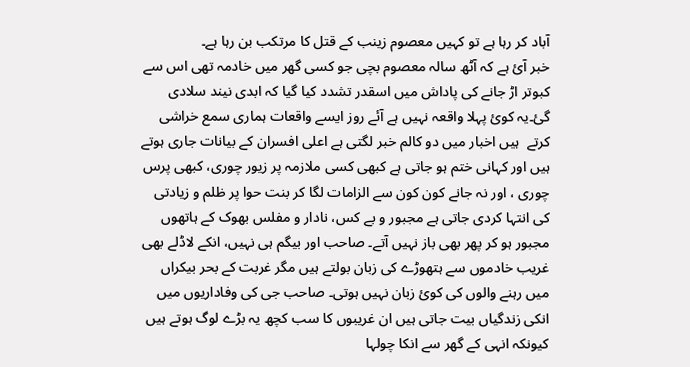آباد کر رہا ہے تو کہیں معصوم زینب کے قتل کا مرتکب بن رہا ہے۔
خبر آئ ہے کہ آٹھ سالہ معصوم بچی جو کسی گھر میں خادمہ تھی اس سے کبوتر اڑ جانے کی پاداش میں اسقدر تشدد کیا گیا کہ ابدی نیند سلادی گئ۔یہ کوئ پہلا واقعہ نہیں ہے آئے روز ایسے واقعات ہماری سمع خراشی کرتے  ہیں اخبار میں دو کالم خبر لگتی ہے اعلی افسران کے بیانات جاری ہوتے ہیں اور کہانی ختم ہو جاتی ہے کبھی کسی ملازمہ پر زیور چوری، کبھی پرس چوری ، اور نہ جانے کون کون سے الزامات لگا کر بنت حوا پر ظلم و زیادتی کی انتہا کردی جاتی ہے مجبور و بے کس، نادار و مفلس بھوک کے ہاتھوں مجبور ہو کر پھر بھی باز نہیں آتے۔ صاحب اور بیگم ہی نہیں، انکے لاڈلے بھی غریب خادموں سے ہتھوڑے کی زبان بولتے ہیں مگر غربت کے بحر بیکراں میں رہنے والوں کی کوئ زبان نہیں ہوتی۔ صاحب جی کی وفاداریوں میں انکی زندگیاں بیت جاتی ہیں ان غریبوں کا سب کچھ یہ بڑے لوگ ہوتے ہیں کیونکہ انہی کے گھر سے انکا چولہا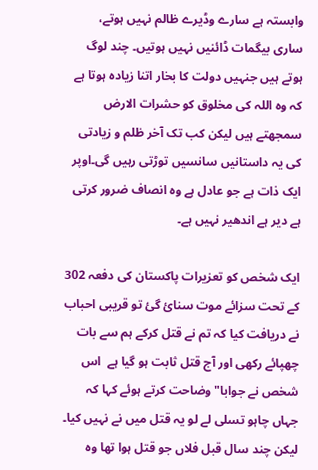وابستہ ہے سارے وڈیرے ظالم نہیں ہوتے، ساری بیگمات ڈائنیں نہیں ہوتیں۔ چند لوگ ہوتے ہیں جنہیں دولت کا بخار اتنا زیادہ ہوتا ہے کہ وہ اللہ کی مخلوق کو حشرات الارض سمجھتے ہیں لیکن کب تک آخر ظلم و زیادتی کی یہ داستانیں سانسیں توڑتی رہیں گی۔اوپر ایک ذات ہے جو عادل ہے وہ انصاف ضرور کرتی ہے دیر ہے اندھیر نہیں ہے۔

ایک شخص کو تعزیرات پاکستان کی دفعہ 302 کے تحت سزائے موت سنائ گئ تو قریبی احباب نے دریافت کیا کہ تم نے قتل کرکے ہم سے بات چھپائے رکھی اور آج قتل ثابت ہو گیا ہے  اس شخص نے جوابا" وضاحت کرتے ہوئے کہا کہ جہاں چاہو تسلی لے لو یہ قتل میں نے نہیں کیا۔ لیکن چند سال قبل فلاں جو قتل ہوا تھا وہ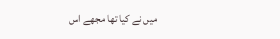میں نے کیا تھا مجھے اس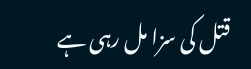قتل کی سزا مل رہی ہے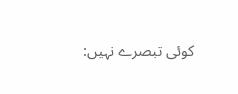کوئی تبصرے نہیں: